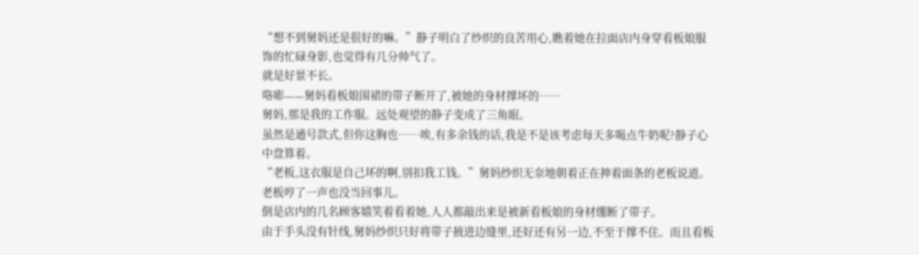“想不到舅妈还是很好的嘛。”静子明白了纱织的良苦用心,瞧着她在拉面店内身穿看板娘服饰的忙碌身影,也觉得有几分帅气了。
就是好景不长。
咯嘭——舅妈看板娘围裙的带子断开了,被她的身材撑坏的……
舅妈,那是我的工作服。远处观望的静子变成了三角眼。
虽然是通号款式,但你这胸也……唉,有多余钱的话,我是不是该考虑每天多喝点牛奶呢?静子心中盘算着。
“老板,这衣服是自己坏的啊,别扣我工钱。”舅妈纱织无奈地朝着正在抻着面条的老板说道。
老板哼了一声也没当回事儿。
倒是店内的几名顾客嬉笑着看着她,人人都敲出来是被新看板娘的身材绷断了带子。
由于手头没有针线,舅妈纱织只好将带子掖进边缝里,还好还有另一边,不至于撑不住。而且看板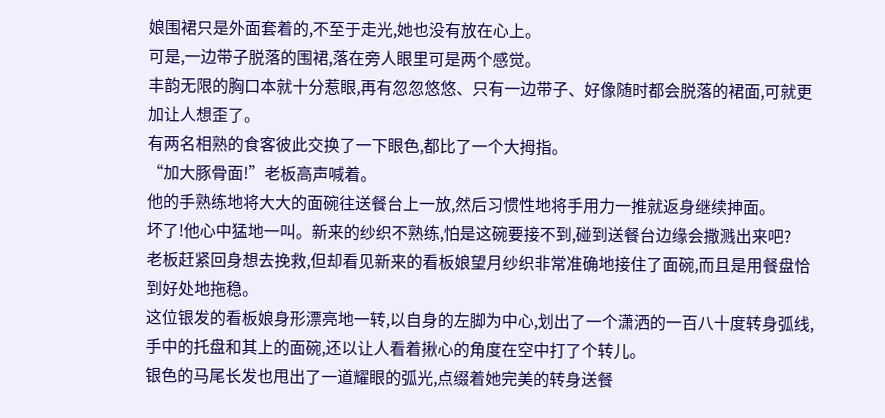娘围裙只是外面套着的,不至于走光,她也没有放在心上。
可是,一边带子脱落的围裙,落在旁人眼里可是两个感觉。
丰韵无限的胸口本就十分惹眼,再有忽忽悠悠、只有一边带子、好像随时都会脱落的裙面,可就更加让人想歪了。
有两名相熟的食客彼此交换了一下眼色,都比了一个大拇指。
“加大豚骨面!”老板高声喊着。
他的手熟练地将大大的面碗往送餐台上一放,然后习惯性地将手用力一推就返身继续抻面。
坏了!他心中猛地一叫。新来的纱织不熟练,怕是这碗要接不到,碰到送餐台边缘会撒溅出来吧?
老板赶紧回身想去挽救,但却看见新来的看板娘望月纱织非常准确地接住了面碗,而且是用餐盘恰到好处地拖稳。
这位银发的看板娘身形漂亮地一转,以自身的左脚为中心,划出了一个潇洒的一百八十度转身弧线,手中的托盘和其上的面碗,还以让人看着揪心的角度在空中打了个转儿。
银色的马尾长发也甩出了一道耀眼的弧光,点缀着她完美的转身送餐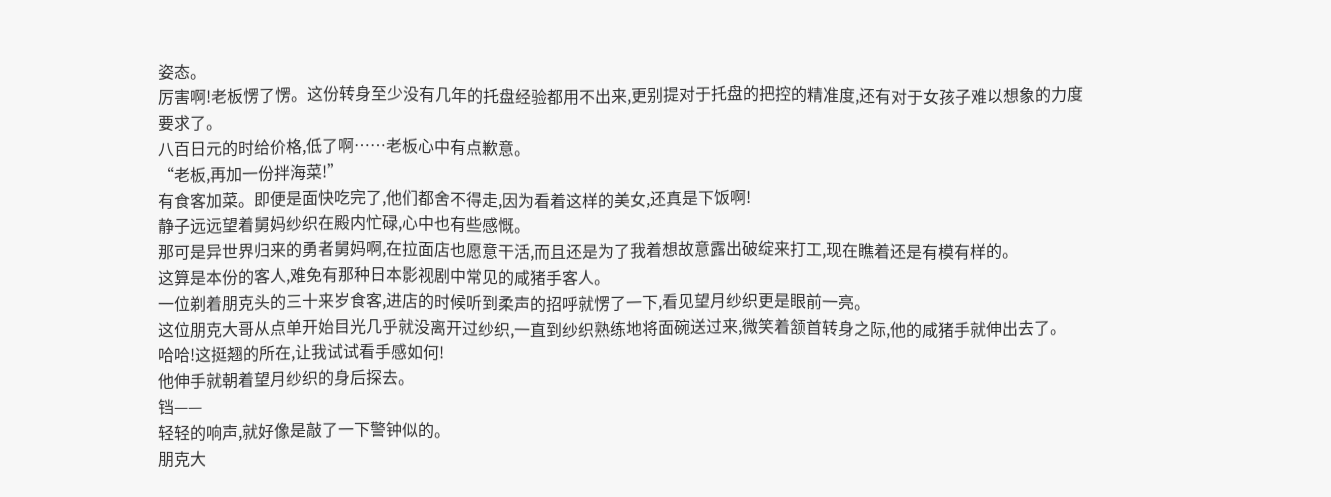姿态。
厉害啊!老板愣了愣。这份转身至少没有几年的托盘经验都用不出来,更别提对于托盘的把控的精准度,还有对于女孩子难以想象的力度要求了。
八百日元的时给价格,低了啊……老板心中有点歉意。
“老板,再加一份拌海菜!”
有食客加菜。即便是面快吃完了,他们都舍不得走,因为看着这样的美女,还真是下饭啊!
静子远远望着舅妈纱织在殿内忙碌,心中也有些感慨。
那可是异世界归来的勇者舅妈啊,在拉面店也愿意干活,而且还是为了我着想故意露出破绽来打工,现在瞧着还是有模有样的。
这算是本份的客人,难免有那种日本影视剧中常见的咸猪手客人。
一位剃着朋克头的三十来岁食客,进店的时候听到柔声的招呼就愣了一下,看见望月纱织更是眼前一亮。
这位朋克大哥从点单开始目光几乎就没离开过纱织,一直到纱织熟练地将面碗送过来,微笑着颔首转身之际,他的咸猪手就伸出去了。
哈哈!这挺翘的所在,让我试试看手感如何!
他伸手就朝着望月纱织的身后探去。
铛——
轻轻的响声,就好像是敲了一下警钟似的。
朋克大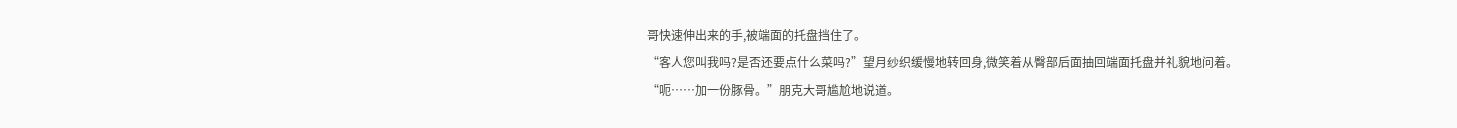哥快速伸出来的手,被端面的托盘挡住了。
“客人您叫我吗?是否还要点什么菜吗?”望月纱织缓慢地转回身,微笑着从臀部后面抽回端面托盘并礼貌地问着。
“呃……加一份豚骨。”朋克大哥尴尬地说道。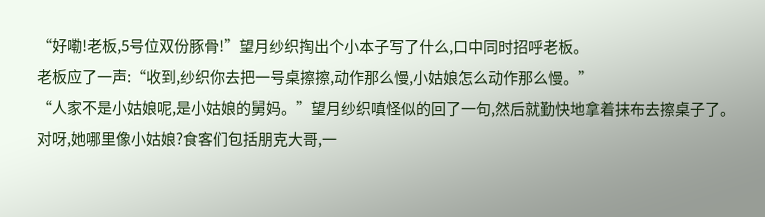“好嘞!老板,5号位双份豚骨!”望月纱织掏出个小本子写了什么,口中同时招呼老板。
老板应了一声:“收到,纱织你去把一号桌擦擦,动作那么慢,小姑娘怎么动作那么慢。”
“人家不是小姑娘呢,是小姑娘的舅妈。”望月纱织嗔怪似的回了一句,然后就勤快地拿着抹布去擦桌子了。
对呀,她哪里像小姑娘?食客们包括朋克大哥,一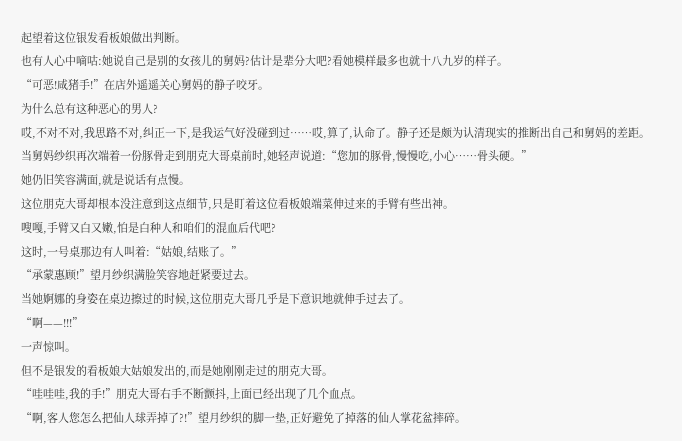起望着这位银发看板娘做出判断。
也有人心中嘀咕:她说自己是别的女孩儿的舅妈?估计是辈分大吧?看她模样最多也就十八九岁的样子。
“可恶!咸猪手!”在店外遥遥关心舅妈的静子咬牙。
为什么总有这种恶心的男人?
哎,不对不对,我思路不对,纠正一下,是我运气好没碰到过……哎,算了,认命了。静子还是颇为认清现实的推断出自己和舅妈的差距。
当舅妈纱织再次端着一份豚骨走到朋克大哥桌前时,她轻声说道:“您加的豚骨,慢慢吃,小心……骨头硬。”
她仍旧笑容满面,就是说话有点慢。
这位朋克大哥却根本没注意到这点细节,只是盯着这位看板娘端菜伸过来的手臂有些出神。
嗖嘎,手臂又白又嫩,怕是白种人和咱们的混血后代吧?
这时,一号桌那边有人叫着:“姑娘,结账了。”
“承蒙惠顾!”望月纱织满脸笑容地赶紧要过去。
当她婀娜的身姿在桌边擦过的时候,这位朋克大哥几乎是下意识地就伸手过去了。
“啊——!!!”
一声惊叫。
但不是银发的看板娘大姑娘发出的,而是她刚刚走过的朋克大哥。
“哇哇哇,我的手!”朋克大哥右手不断颤抖,上面已经出现了几个血点。
“啊,客人您怎么把仙人球弄掉了?!”望月纱织的脚一垫,正好避免了掉落的仙人掌花盆摔碎。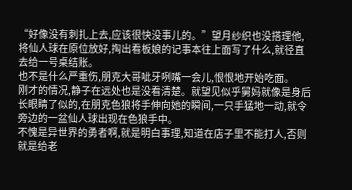“好像没有刺扎上去,应该很快没事儿的。”望月纱织也没搭理他,将仙人球在原位放好,掏出看板娘的记事本往上面写了什么,就径直去给一号桌结账。
也不是什么严重伤,朋克大哥呲牙咧嘴一会儿,恨恨地开始吃面。
刚才的情况,静子在远处也是没看清楚。就望见似乎舅妈就像是身后长眼睛了似的,在朋克色狼将手伸向她的瞬间,一只手猛地一动,就令旁边的一盆仙人球出现在色狼手中。
不愧是异世界的勇者啊,就是明白事理,知道在店子里不能打人,否则就是给老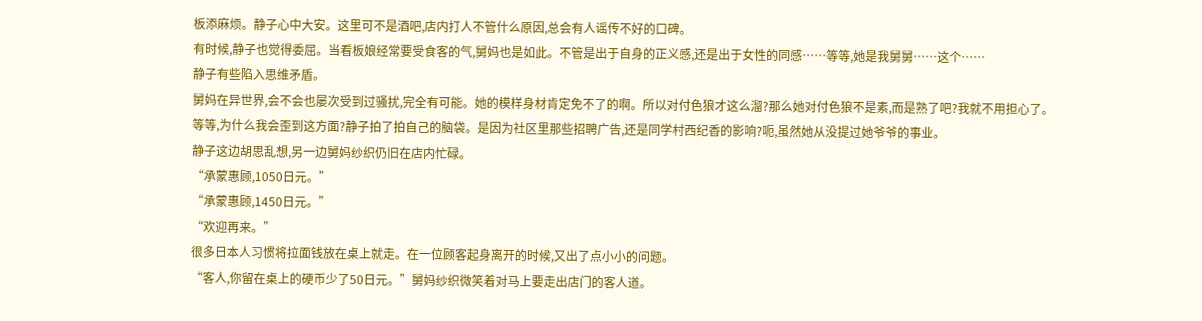板添麻烦。静子心中大安。这里可不是酒吧,店内打人不管什么原因,总会有人谣传不好的口碑。
有时候,静子也觉得委屈。当看板娘经常要受食客的气,舅妈也是如此。不管是出于自身的正义感,还是出于女性的同感……等等,她是我舅舅……这个……
静子有些陷入思维矛盾。
舅妈在异世界,会不会也屡次受到过骚扰,完全有可能。她的模样身材肯定免不了的啊。所以对付色狼才这么溜?那么她对付色狼不是素,而是熟了吧?我就不用担心了。
等等,为什么我会歪到这方面?静子拍了拍自己的脑袋。是因为社区里那些招聘广告,还是同学村西纪香的影响?呃,虽然她从没提过她爷爷的事业。
静子这边胡思乱想,另一边舅妈纱织仍旧在店内忙碌。
“承蒙惠顾,1050日元。”
“承蒙惠顾,1450日元。”
“欢迎再来。”
很多日本人习惯将拉面钱放在桌上就走。在一位顾客起身离开的时候,又出了点小小的问题。
“客人,你留在桌上的硬币少了50日元。”舅妈纱织微笑着对马上要走出店门的客人道。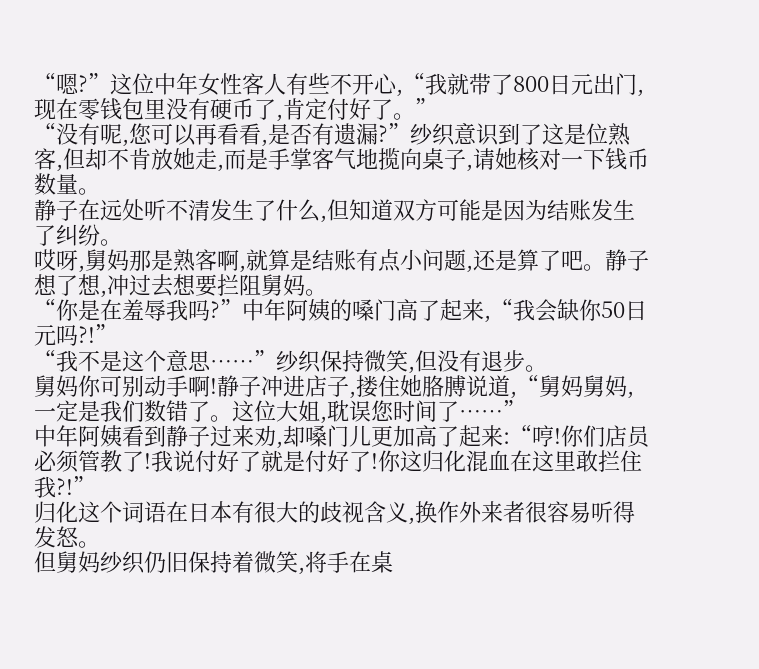“嗯?”这位中年女性客人有些不开心,“我就带了800日元出门,现在零钱包里没有硬币了,肯定付好了。”
“没有呢,您可以再看看,是否有遗漏?”纱织意识到了这是位熟客,但却不肯放她走,而是手掌客气地揽向桌子,请她核对一下钱币数量。
静子在远处听不清发生了什么,但知道双方可能是因为结账发生了纠纷。
哎呀,舅妈那是熟客啊,就算是结账有点小问题,还是算了吧。静子想了想,冲过去想要拦阻舅妈。
“你是在羞辱我吗?”中年阿姨的嗓门高了起来,“我会缺你50日元吗?!”
“我不是这个意思……”纱织保持微笑,但没有退步。
舅妈你可别动手啊!静子冲进店子,搂住她胳膊说道,“舅妈舅妈,一定是我们数错了。这位大姐,耽误您时间了……”
中年阿姨看到静子过来劝,却嗓门儿更加高了起来:“哼!你们店员必须管教了!我说付好了就是付好了!你这归化混血在这里敢拦住我?!”
归化这个词语在日本有很大的歧视含义,换作外来者很容易听得发怒。
但舅妈纱织仍旧保持着微笑,将手在桌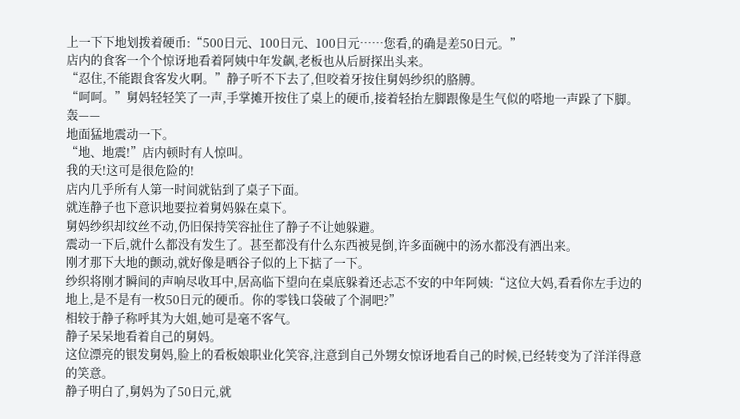上一下下地划拨着硬币:“500日元、100日元、100日元……您看,的确是差50日元。”
店内的食客一个个惊讶地看着阿姨中年发飙,老板也从后厨探出头来。
“忍住,不能跟食客发火啊。”静子听不下去了,但咬着牙按住舅妈纱织的胳膊。
“呵呵。”舅妈轻轻笑了一声,手掌摊开按住了桌上的硬币,接着轻抬左脚跟像是生气似的嗒地一声跺了下脚。
轰——
地面猛地震动一下。
“地、地震!”店内顿时有人惊叫。
我的天!这可是很危险的!
店内几乎所有人第一时间就钻到了桌子下面。
就连静子也下意识地要拉着舅妈躲在桌下。
舅妈纱织却纹丝不动,仍旧保持笑容扯住了静子不让她躲避。
震动一下后,就什么都没有发生了。甚至都没有什么东西被晃倒,许多面碗中的汤水都没有洒出来。
刚才那下大地的颤动,就好像是晒谷子似的上下掂了一下。
纱织将刚才瞬间的声响尽收耳中,居高临下望向在桌底躲着还忐忑不安的中年阿姨:“这位大妈,看看你左手边的地上,是不是有一枚50日元的硬币。你的零钱口袋破了个洞吧?”
相较于静子称呼其为大姐,她可是毫不客气。
静子呆呆地看着自己的舅妈。
这位漂亮的银发舅妈,脸上的看板娘职业化笑容,注意到自己外甥女惊讶地看自己的时候,已经转变为了洋洋得意的笑意。
静子明白了,舅妈为了50日元,就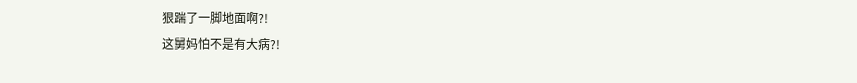狠踹了一脚地面啊?!
这舅妈怕不是有大病?!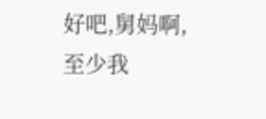好吧,舅妈啊,至少我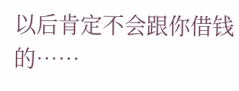以后肯定不会跟你借钱的……